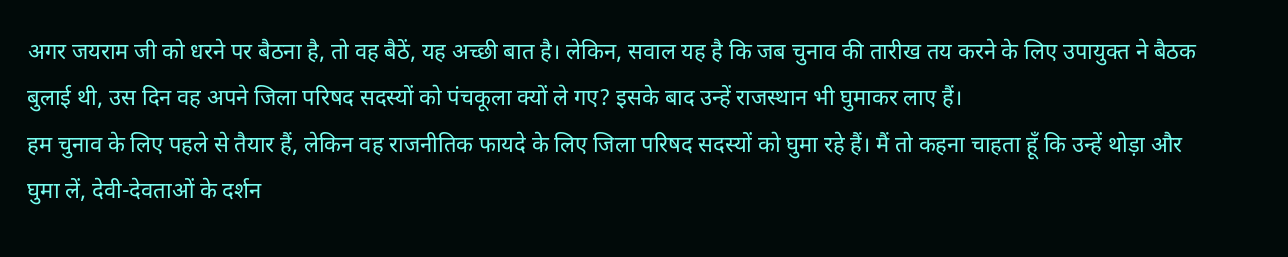अगर जयराम जी को धरने पर बैठना है, तो वह बैठें, यह अच्छी बात है। लेकिन, सवाल यह है कि जब चुनाव की तारीख तय करने के लिए उपायुक्त ने बैठक बुलाई थी, उस दिन वह अपने जिला परिषद सदस्यों को पंचकूला क्यों ले गए? इसके बाद उन्हें राजस्थान भी घुमाकर लाए हैं।
हम चुनाव के लिए पहले से तैयार हैं, लेकिन वह राजनीतिक फायदे के लिए जिला परिषद सदस्यों को घुमा रहे हैं। मैं तो कहना चाहता हूँ कि उन्हें थोड़ा और घुमा लें, देवी-देवताओं के दर्शन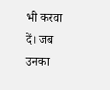भी करवा दें। जब उनका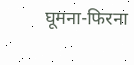घूमना-फिरना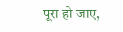पूरा हो जाए,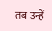तब उन्हें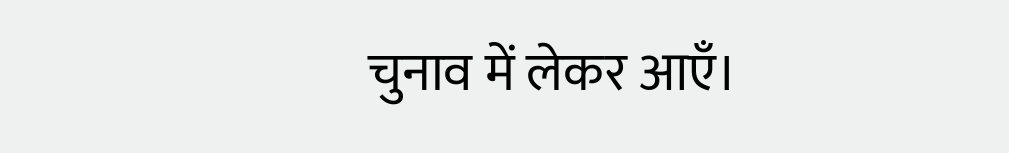चुनाव में लेकर आएँ।